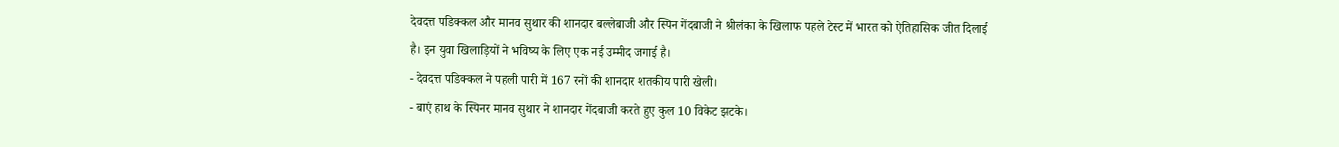देवदत्त पडिक्कल और मानव सुथार की शानदार बल्लेबाजी और स्पिन गेंदबाजी ने श्रीलंका के खिलाफ पहले टेस्ट में भारत को ऐतिहासिक जीत दिलाई है। इन युवा खिलाड़ियों ने भविष्य के लिए एक नई उम्मीद जगाई है।
- देवदत्त पडिक्कल ने पहली पारी में 167 रनों की शानदार शतकीय पारी खेली।
- बाएं हाथ के स्पिनर मानव सुथार ने शानदार गेंदबाजी करते हुए कुल 10 विकेट झटके।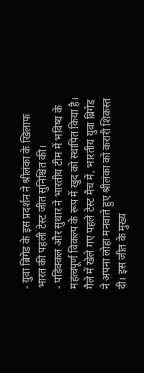- युवा ब्रिगेड के इस प्रदर्शन ने श्रीलंका के खिलाफ भारत की पहली टेस्ट जीत सुनिश्चित की।
- पडिक्कल और सुथार ने भारतीय टीम में भविष्य के महत्वपूर्ण विकल्प के रूप में खुद को स्थापित किया है।
गैले में खेले गए पहले टेस्ट मैच में, भारतीय युवा ब्रिगेड ने अपना लोहा मनवाते हुए श्रीलंका को करारी शिकस्त दी। इस जीत के मुख्य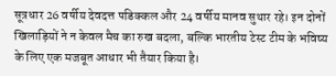सूत्रधार 26 वर्षीय देवदत्त पडिक्कल और 24 वर्षीय मानव सुथार रहे। इन दोनों खिलाड़ियों ने न केवल मैच का रुख बदला, बल्कि भारतीय टेस्ट टीम के भविष्य के लिए एक मजबूत आधार भी तैयार किया है।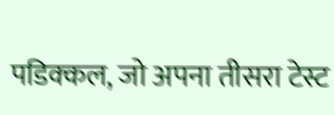पडिक्कल, जो अपना तीसरा टेस्ट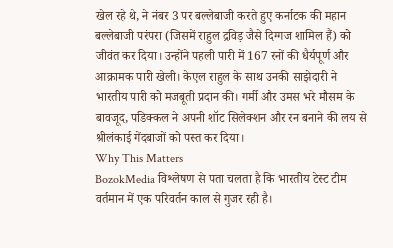खेल रहे थे, ने नंबर 3 पर बल्लेबाजी करते हुए कर्नाटक की महान बल्लेबाजी परंपरा (जिसमें राहुल द्रविड़ जैसे दिग्गज शामिल हैं) को जीवंत कर दिया। उन्होंने पहली पारी में 167 रनों की धैर्यपूर्ण और आक्रामक पारी खेली। केएल राहुल के साथ उनकी साझेदारी ने भारतीय पारी को मजबूती प्रदान की। गर्मी और उमस भरे मौसम के बावजूद, पडिक्कल ने अपनी शॉट सिलेक्शन और रन बनाने की लय से श्रीलंकाई गेंदबाजों को पस्त कर दिया।
Why This Matters
BozokMedia विश्लेषण से पता चलता है कि भारतीय टेस्ट टीम वर्तमान में एक परिवर्तन काल से गुजर रही है।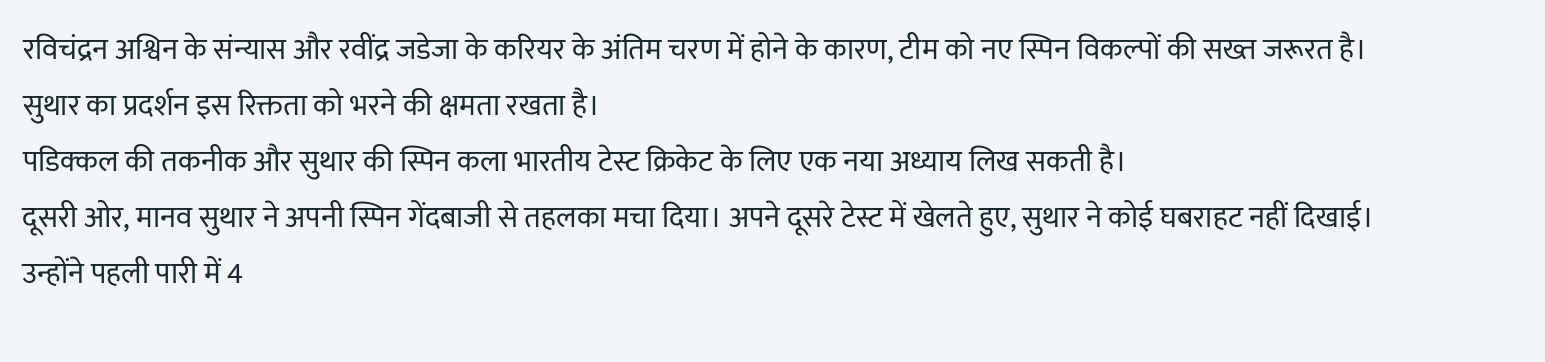रविचंद्रन अश्विन के संन्यास और रवींद्र जडेजा के करियर के अंतिम चरण में होने के कारण, टीम को नए स्पिन विकल्पों की सख्त जरूरत है। सुथार का प्रदर्शन इस रिक्तता को भरने की क्षमता रखता है।
पडिक्कल की तकनीक और सुथार की स्पिन कला भारतीय टेस्ट क्रिकेट के लिए एक नया अध्याय लिख सकती है।
दूसरी ओर, मानव सुथार ने अपनी स्पिन गेंदबाजी से तहलका मचा दिया। अपने दूसरे टेस्ट में खेलते हुए, सुथार ने कोई घबराहट नहीं दिखाई। उन्होंने पहली पारी में 4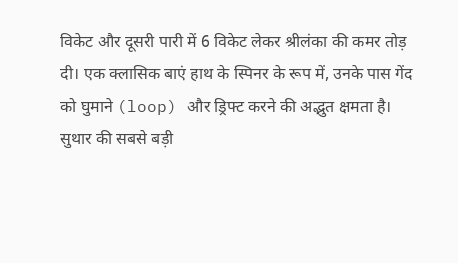विकेट और दूसरी पारी में 6 विकेट लेकर श्रीलंका की कमर तोड़ दी। एक क्लासिक बाएं हाथ के स्पिनर के रूप में, उनके पास गेंद को घुमाने (loop) और ड्रिफ्ट करने की अद्भुत क्षमता है।
सुथार की सबसे बड़ी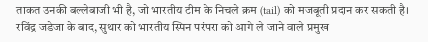ताकत उनकी बल्लेबाजी भी है, जो भारतीय टीम के निचले क्रम (tail) को मजबूती प्रदान कर सकती है। रविंद्र जडेजा के बाद, सुथार को भारतीय स्पिन परंपरा को आगे ले जाने वाले प्रमुख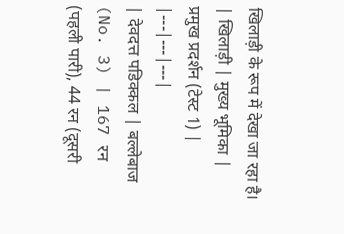खिलाड़ी के रूप में देखा जा रहा है।
| खिलाड़ी | मुख्य भूमिका | प्रमुख प्रदर्शन (टेस्ट 1) |
|---|---|---|
| देवदत्त पडिक्कल | बल्लेबाज (No. 3) | 167 रन (पहली पारी), 44 रन (दूसरी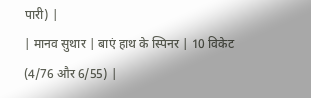पारी) |
| मानव सुथार | बाएं हाथ के स्पिनर | 10 विकेट (4/76 और 6/55) |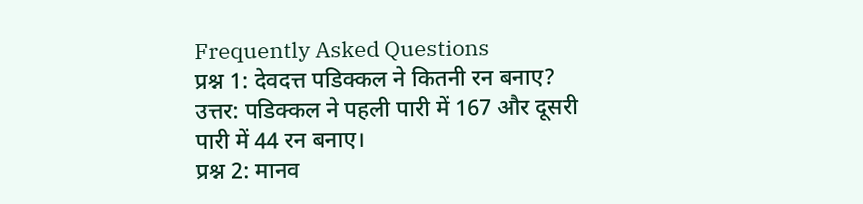Frequently Asked Questions
प्रश्न 1: देवदत्त पडिक्कल ने कितनी रन बनाए?
उत्तर: पडिक्कल ने पहली पारी में 167 और दूसरी पारी में 44 रन बनाए।
प्रश्न 2: मानव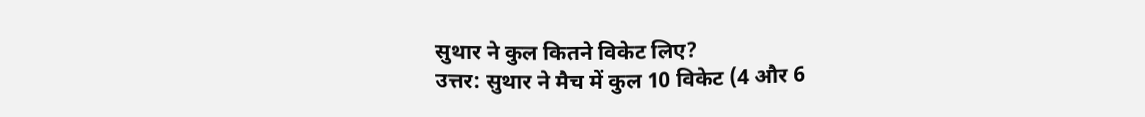सुथार ने कुल कितने विकेट लिए?
उत्तर: सुथार ने मैच में कुल 10 विकेट (4 और 6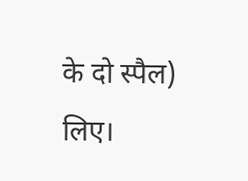के दो स्पैल) लिए।